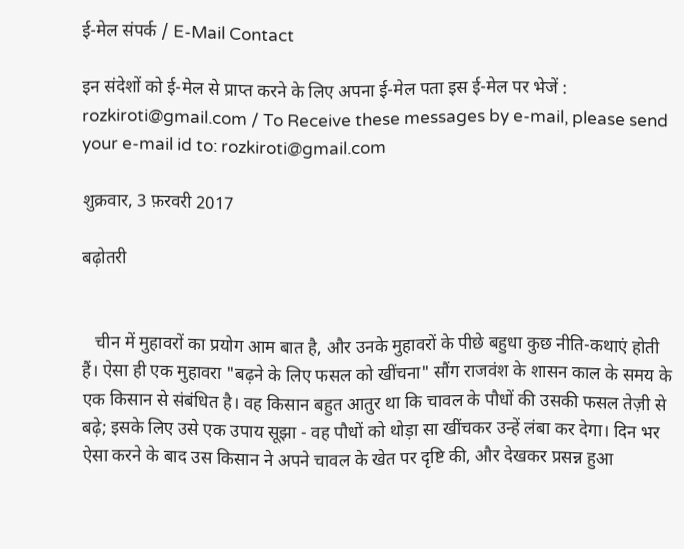ई-मेल संपर्क / E-Mail Contact

इन संदेशों को ई-मेल से प्राप्त करने के लिए अपना ई-मेल पता इस ई-मेल पर भेजें : rozkiroti@gmail.com / To Receive these messages by e-mail, please send your e-mail id to: rozkiroti@gmail.com

शुक्रवार, 3 फ़रवरी 2017

बढ़ोतरी


   चीन में मुहावरों का प्रयोग आम बात है, और उनके मुहावरों के पीछे बहुधा कुछ नीति-कथाएं होती हैं। ऐसा ही एक मुहावरा "बढ़ने के लिए फसल को खींचना" सौंग राजवंश के शासन काल के समय के एक किसान से संबंधित है। वह किसान बहुत आतुर था कि चावल के पौधों की उसकी फसल तेज़ी से बढ़े; इसके लिए उसे एक उपाय सूझा - वह पौधों को थोड़ा सा खींचकर उन्हें लंबा कर देगा। दिन भर ऐसा करने के बाद उस किसान ने अपने चावल के खेत पर दृष्टि की, और देखकर प्रसन्न हुआ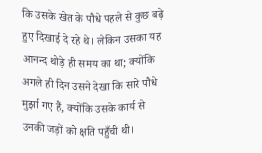कि उसके खेत के पौधे पहले से कुछ बढ़े हुए दिखाई दे रहे थे। लेकिन उसका यह आनन्द थोड़े ही समय का था; क्योंकि अगले ही दिन उसने देखा कि सारे पौधे मुर्झा गए हैं, क्योंकि उसके कार्य से उनकी जड़ों को क्षति पहुँची थी।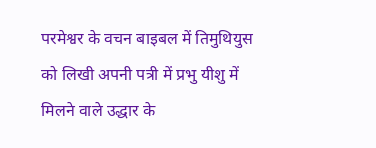परमेश्वर के वचन बाइबल में तिमुथियुस को लिखी अपनी पत्री में प्रभु यीशु में मिलने वाले उद्धार के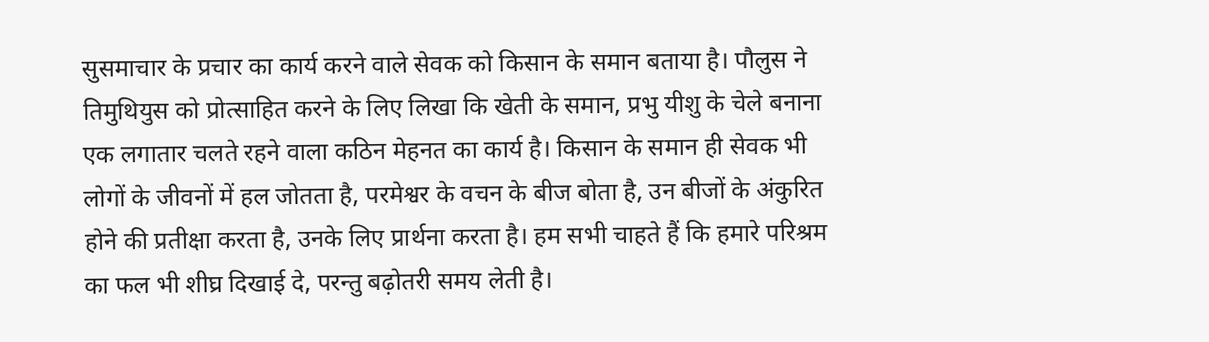सुसमाचार के प्रचार का कार्य करने वाले सेवक को किसान के समान बताया है। पौलुस ने तिमुथियुस को प्रोत्साहित करने के लिए लिखा कि खेती के समान, प्रभु यीशु के चेले बनाना एक लगातार चलते रहने वाला कठिन मेहनत का कार्य है। किसान के समान ही सेवक भी लोगों के जीवनों में हल जोतता है, परमेश्वर के वचन के बीज बोता है, उन बीजों के अंकुरित होने की प्रतीक्षा करता है, उनके लिए प्रार्थना करता है। हम सभी चाहते हैं कि हमारे परिश्रम का फल भी शीघ्र दिखाई दे, परन्तु बढ़ोतरी समय लेती है।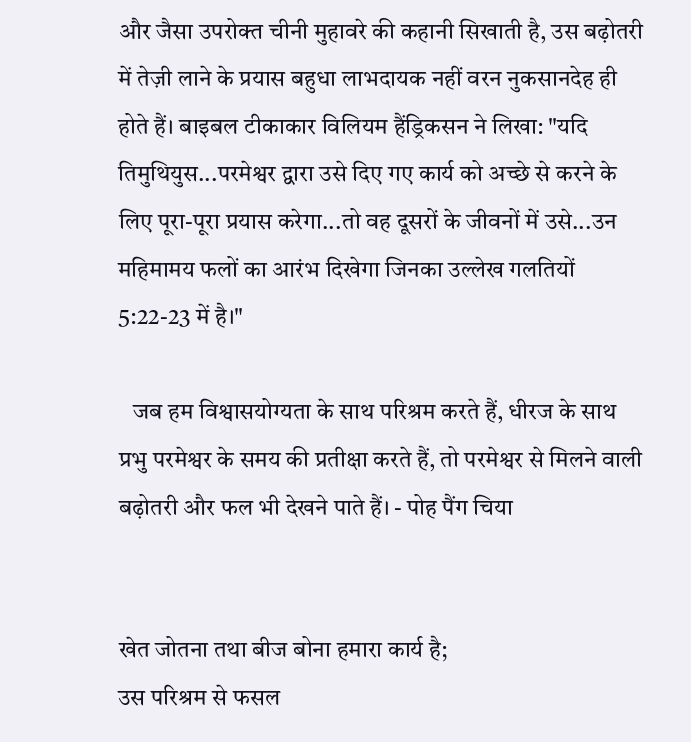और जैसा उपरोक्त चीनी मुहावरे की कहानी सिखाती है, उस बढ़ोतरी में तेज़ी लाने के प्रयास बहुधा लाभदायक नहीं वरन नुकसानदेह ही होते हैं। बाइबल टीकाकार विलियम हैंड्रिकसन ने लिखा: "यदि तिमुथियुस...परमेश्वर द्वारा उसे दिए गए कार्य को अच्छे से करने के लिए पूरा-पूरा प्रयास करेगा...तो वह दूसरों के जीवनों में उसे...उन महिमामय फलों का आरंभ दिखेगा जिनका उल्लेख गलतियों 5:22-23 में है।"

   जब हम विश्वासयोग्यता के साथ परिश्रम करते हैं, धीरज के साथ प्रभु परमेश्वर के समय की प्रतीक्षा करते हैं, तो परमेश्वर से मिलने वाली बढ़ोतरी और फल भी देखने पाते हैं। - पोह पैंग चिया


खेत जोतना तथा बीज बोना हमारा कार्य है;
उस परिश्रम से फसल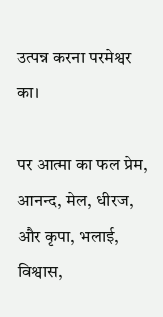उत्पन्न करना परमेश्वर का।

पर आत्मा का फल प्रेम, आनन्द, मेल, धीरज, और कृपा, भलाई, विश्वास,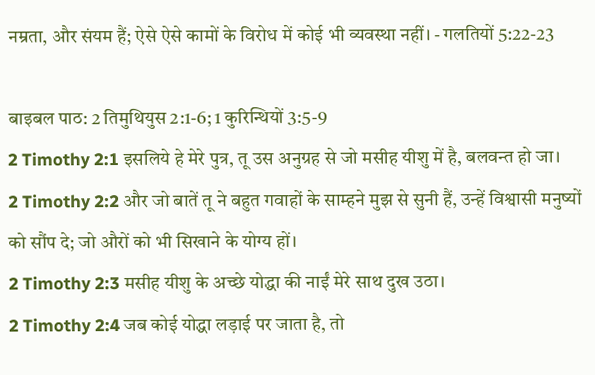नम्रता, और संयम हैं; ऐसे ऐसे कामों के विरोध में कोई भी व्यवस्था नहीं। - गलतियों 5:22-23

बाइबल पाठ: 2 तिमुथियुस 2:1-6; 1 कुरिन्थियों 3:5-9
2 Timothy 2:1 इसलिये हे मेरे पुत्र, तू उस अनुग्रह से जो मसीह यीशु में है, बलवन्‍त हो जा।
2 Timothy 2:2 और जो बातें तू ने बहुत गवाहों के साम्हने मुझ से सुनी हैं, उन्हें विश्वासी मनुष्यों को सौंप दे; जो औरों को भी सिखाने के योग्य हों।
2 Timothy 2:3 मसीह यीशु के अच्‍छे योद्धा की नाईं मेरे साथ दुख उठा।
2 Timothy 2:4 जब कोई योद्धा लड़ाई पर जाता है, तो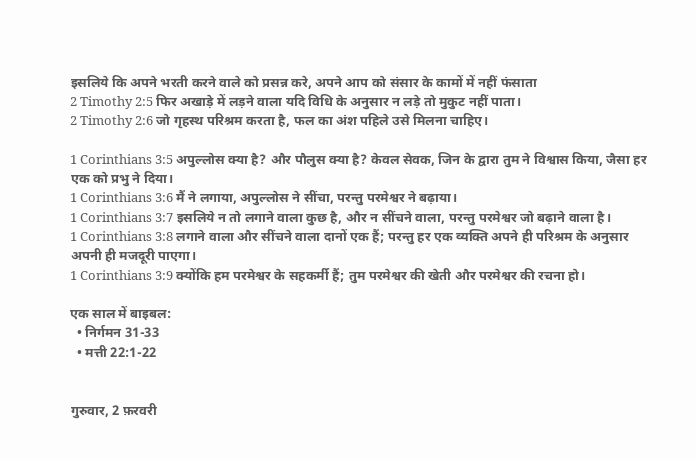इसलिये कि अपने भरती करने वाले को प्रसन्न करे, अपने आप को संसार के कामों में नहीं फंसाता
2 Timothy 2:5 फिर अखाड़े में लड़ने वाला यदि विधि के अनुसार न लड़े तो मुकुट नहीं पाता।
2 Timothy 2:6 जो गृहस्थ परिश्रम करता है, फल का अंश पहिले उसे मिलना चाहिए।

1 Corinthians 3:5 अपुल्लोस क्या है? और पौलुस क्या है? केवल सेवक, जिन के द्वारा तुम ने विश्वास किया, जैसा हर एक को प्रभु ने दिया।
1 Corinthians 3:6 मैं ने लगाया, अपुल्लोस ने सींचा, परन्तु परमेश्वर ने बढ़ाया।
1 Corinthians 3:7 इसलिये न तो लगाने वाला कुछ है, और न सींचने वाला, परन्तु परमेश्वर जो बढ़ाने वाला है।
1 Corinthians 3:8 लगाने वाला और सींचने वाला दानों एक हैं; परन्तु हर एक व्यक्ति अपने ही परिश्रम के अनुसार अपनी ही मजदूरी पाएगा।
1 Corinthians 3:9 क्योंकि हम परमेश्वर के सहकर्मी हैं; तुम परमेश्वर की खेती और परमेश्वर की रचना हो।

एक साल में बाइबल:
  • निर्गमन 31-33
  • मत्ती 22:1-22


गुरुवार, 2 फ़रवरी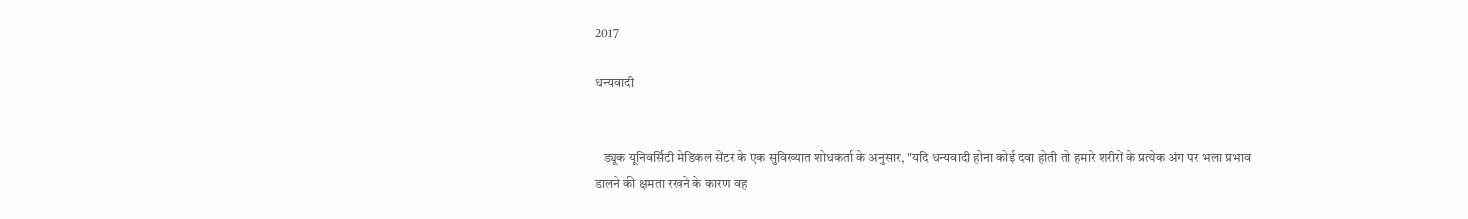2017

धन्यवादी


   ड्यूक यूनिवर्सिटी मेडिकल सेंटर के एक सुविख्यात शोधकर्ता के अनुसार, "यदि धन्यवादी होना कोई दवा होती तो हमारे शरीरों के प्रत्येक अंग पर भला प्रभाव डालने की क्षमता रखने के कारण वह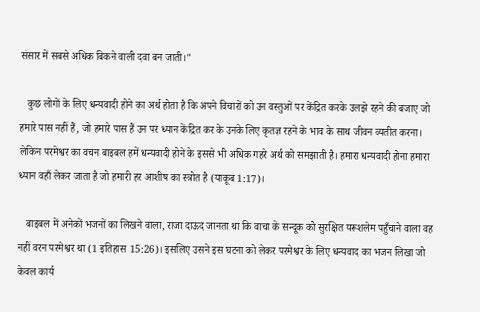संसार में सबसे अधिक बिकने वाली दवा बन जाती।"

   कुछ लोगों के लिए धन्यवादी होने का अर्थ होता है कि अपने विचारों को उन वस्तुओं पर केंद्रित करके उलझे रहने की बजाए जो हमारे पास नहीं हैं, जो हमारे पास हैं उन पर ध्यान केंद्रित कर के उनके लिए कृतज्ञ रहने के भाव के साथ जीवन व्यतीत करना। लेकिन परमेश्वर का वचन बाइबल हमें धन्यवादी होने के इससे भी अधिक गहरे अर्थ को समझाती है। हमारा धन्यवादी होना हमारा ध्यान वहाँ लेकर जाता है जो हमारी हर आशीष का स्त्रोत है (याकूब 1:17)।

   बाइबल में अनेकों भजनों का लिखने वाला, राजा दाऊद जानता था कि वाचा के सन्दूक को सुरक्षित यरूशलेम पहुँचाने वाला वह नहीं वरन परमेश्वर था (1 इतिहास 15:26)। इसलिए उसने इस घटना को लेकर परमेश्वर के लिए धन्यवाद का भजन लिखा जो केवल कार्य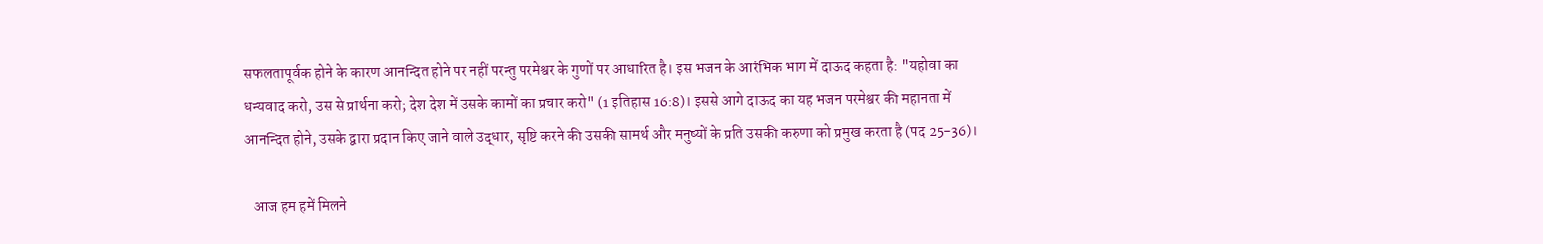सफलतापूर्वक होने के कारण आनन्दित होने पर नहीं परन्तु परमेश्वर के गुणों पर आधारित है। इस भजन के आरंभिक भाग में दाऊद कहता है: "यहोवा का धन्यवाद करो, उस से प्रार्थना करो; देश देश में उसके कामों का प्रचार करो" (1 इतिहास 16:8)। इससे आगे दाऊद का यह भजन परमेश्वर की महानता में आनन्दित होने, उसके द्वारा प्रदान किए जाने वाले उद्धार, सृष्टि करने की उसकी सामर्थ और मनुष्यों के प्रति उसकी करुणा को प्रमुख करता है (पद 25-36)।

   आज हम हमें मिलने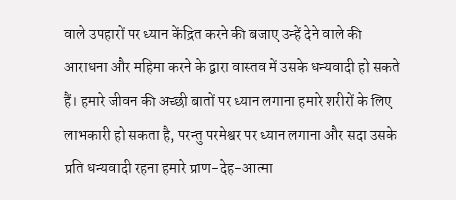वाले उपहारों पर ध्यान केंद्रित करने की बजाए उन्हें देने वाले की आराधना और महिमा करने के द्वारा वास्तव में उसके धन्यवादी हो सकते हैं। हमारे जीवन की अच्छी बातों पर ध्यान लगाना हमारे शरीरों के लिए लाभकारी हो सकता है, परन्तु परमेश्वर पर ध्यान लगाना और सदा उसके प्रति धन्यवादी रहना हमारे प्राण-देह-आत्मा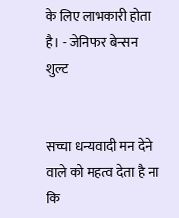के लिए लाभकारी होता है। - जेनिफर बेन्सन शुल्ट


सच्चा धन्यवादी मन देने वाले को महत्व देता है ना कि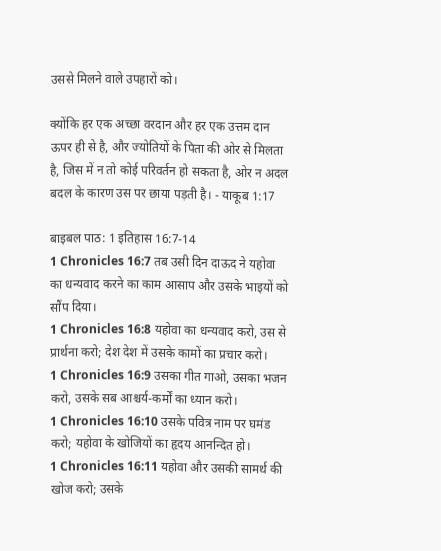उससे मिलने वाले उपहारों को।

क्योंकि हर एक अच्छा वरदान और हर एक उत्तम दान ऊपर ही से है, और ज्योतियों के पिता की ओर से मिलता है, जिस में न तो कोई परिवर्तन हो सकता है, ओर न अदल बदल के कारण उस पर छाया पड़ती है। - याकूब 1:17

बाइबल पाठ: 1 इतिहास 16:7-14
1 Chronicles 16:7 तब उसी दिन दाऊद ने यहोवा का धन्यवाद करने का काम आसाप और उसके भाइयों को सौंप दिया।
1 Chronicles 16:8 यहोवा का धन्यवाद करो, उस से प्रार्थना करो; देश देश में उसके कामों का प्रचार करो।
1 Chronicles 16:9 उसका गीत गाओ, उसका भजन करो, उसके सब आश्चर्य-कर्मों का ध्यान करो।
1 Chronicles 16:10 उसके पवित्र नाम पर घमंड करो; यहोवा के खोजियों का हृदय आनन्दित हो।
1 Chronicles 16:11 यहोवा और उसकी सामर्थ की खोज करो; उसके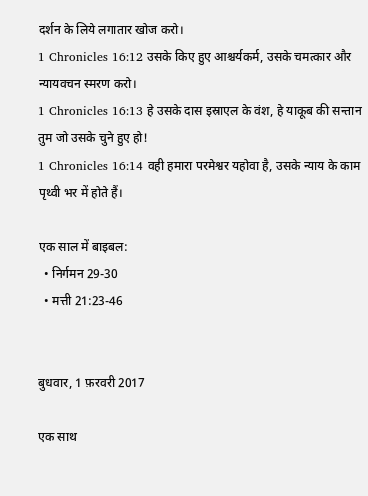दर्शन के लिये लगातार खोज करो।
1 Chronicles 16:12 उसके किए हुए आश्चर्यकर्म, उसके चमत्कार और न्यायवचन स्मरण करो।
1 Chronicles 16:13 हे उसके दास इस्राएल के वंश, हे याकूब की सन्तान तुम जो उसके चुने हुए हो!
1 Chronicles 16:14 वही हमारा परमेश्वर यहोवा है, उसके न्याय के काम पृथ्वी भर में होते हैं।

एक साल में बाइबल:
  • निर्गमन 29-30
  • मत्ती 21:23-46


बुधवार, 1 फ़रवरी 2017

एक साथ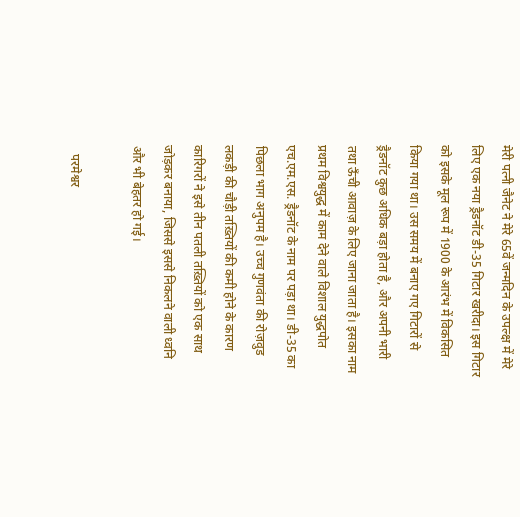मेरी पत्नी जैनेट ने मेरे 65वें जन्मदिन के उपल्क्ष में मेरे लिए एक नया ड्रैडनॉट डी-35 गिटार खरीदा। इस गिटार को इसके मूल रूप में 1900 के आरंभ में विकसित किया गया था। उस समय में बनाए गए गिटारों से ड्रैडनॉट कुछ अधिक बड़ा होता है, और अपनी भारी तथा ऊँची आवाज़ के लिए जाना जाता है। इसका नाम प्रथम विश्वयुद्ध में काम देने वाले विशाल युद्धपोत एच.एम.एस. ड्रैडनॉट के नाम पर पड़ा था। डी-35 का पिछला भाग अनुपम है। उच्च गुणवंता की रोज़वुड लकड़ी की चौड़ी तख़्तियों की कमी होने के कारण कारिगरों ने इसे तीन पतली तख़्तियों को एक साथ जोड़कर बनाया, जिससे इससे निकलने वाली ध्वनि और भी बेहतर हो गई।

   परमेश्वर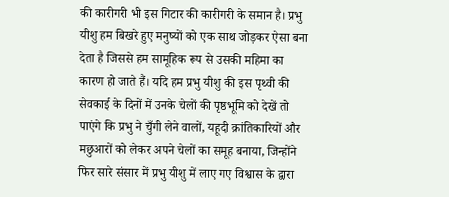की कारीगरी भी इस गिटार की कारीगरी के समान है। प्रभु यीशु हम बिखरे हुए मनुष्यों को एक साथ जोड़कर ऐसा बना देता है जिससे हम सामूहिक रूप से उसकी महिमा का कारण हो जाते हैं। यदि हम प्रभु यीशु की इस पृथ्वी की सेवकाई के दिनों में उनके चेलों की पृष्ठभूमि को देखें तो पाएंगे कि प्रभु ने चुँगी लेने वालों, यहूदी क्रांतिकारियों और मछुआरों को लेकर अपने चेलों का समूह बनाया, जिन्होंने फिर सारे संसार में प्रभु यीशु में लाए गए विश्वास के द्वारा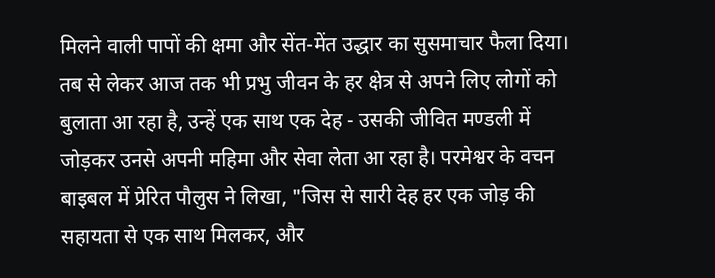मिलने वाली पापों की क्षमा और सेंत-मेंत उद्धार का सुसमाचार फैला दिया। तब से लेकर आज तक भी प्रभु जीवन के हर क्षेत्र से अपने लिए लोगों को बुलाता आ रहा है, उन्हें एक साथ एक देह - उसकी जीवित मण्डली में जोड़कर उनसे अपनी महिमा और सेवा लेता आ रहा है। परमेश्वर के वचन बाइबल में प्रेरित पौलुस ने लिखा, "जिस से सारी देह हर एक जोड़ की सहायता से एक साथ मिलकर, और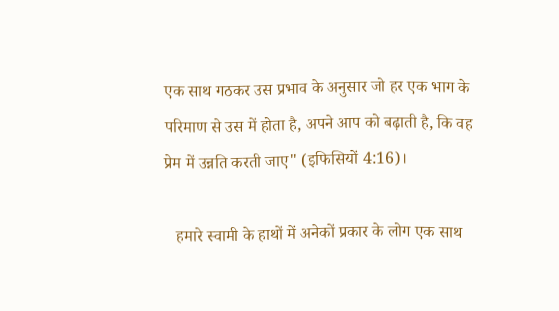एक साथ गठकर उस प्रभाव के अनुसार जो हर एक भाग के परिमाण से उस में होता है, अपने आप को बढ़ाती है, कि वह प्रेम में उन्नति करती जाए" (इफिसियों 4:16)।

   हमारे स्वामी के हाथों में अनेकों प्रकार के लोग एक साथ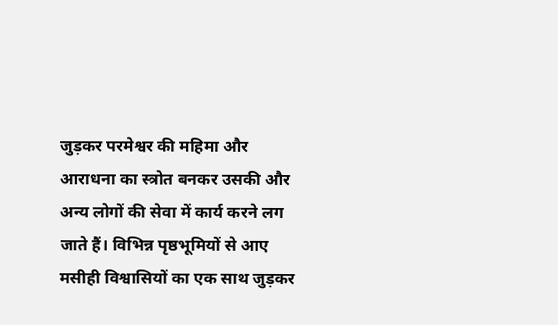जुड़कर परमेश्वर की महिमा और आराधना का स्त्रोत बनकर उसकी और अन्य लोगों की सेवा में कार्य करने लग जाते हैं। विभिन्न पृष्ठभूमियों से आए मसीही विश्वासियों का एक साथ जुड़कर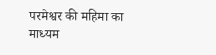परमेश्वर की महिमा का माध्यम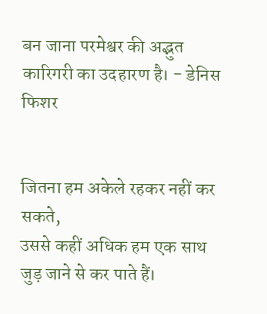बन जाना परमेश्वर की अद्भुत कारिगरी का उदहारण है। - डेनिस फिशर


जितना हम अकेले रहकर नहीं कर सकते,
उससे कहीं अधिक हम एक साथ जुड़ जाने से कर पाते हैं।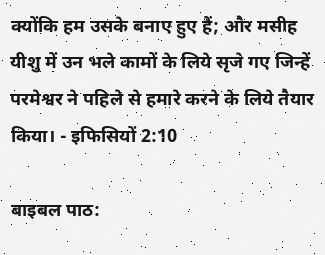क्योंकि हम उसके बनाए हुए हैं; और मसीह यीशु में उन भले कामों के लिये सृजे गए जिन्हें परमेश्वर ने पहिले से हमारे करने के लिये तैयार किया। - इफिसियों 2:10

बाइबल पाठ: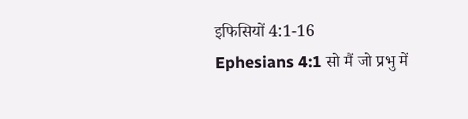इफिसियों 4:1-16
Ephesians 4:1 सो मैं जो प्रभु में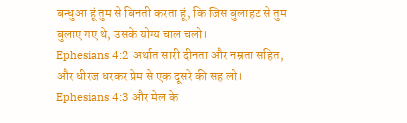बन्‍धुआ हूं तुम से बिनती करता हूं, कि जिस बुलाहट से तुम बुलाए गए थे, उसके योग्य चाल चलो।
Ephesians 4:2 अर्थात सारी दीनता और नम्रता सहित, और धीरज धरकर प्रेम से एक दूसरे की सह लो।
Ephesians 4:3 और मेल के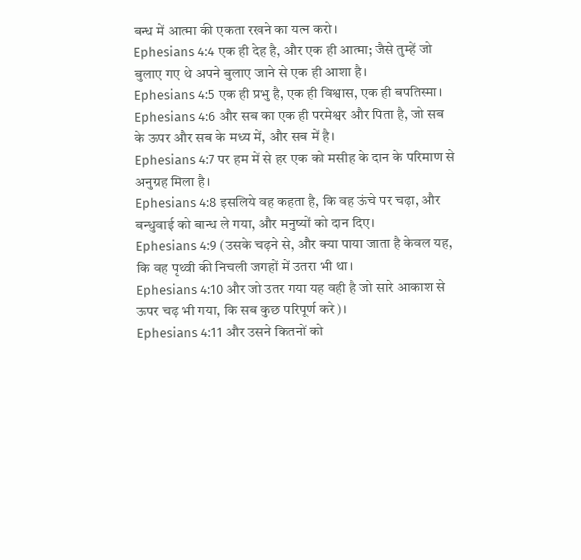बन्ध में आत्मा की एकता रखने का यत्‍न करो।
Ephesians 4:4 एक ही देह है, और एक ही आत्मा; जैसे तुम्हें जो बुलाए गए थे अपने बुलाए जाने से एक ही आशा है।
Ephesians 4:5 एक ही प्रभु है, एक ही विश्वास, एक ही बपतिस्मा।
Ephesians 4:6 और सब का एक ही परमेश्वर और पिता है, जो सब के ऊपर और सब के मध्य में, और सब में है।
Ephesians 4:7 पर हम में से हर एक को मसीह के दान के परिमाण से अनुग्रह मिला है।
Ephesians 4:8 इसलिये वह कहता है, कि वह ऊंचे पर चढ़ा, और बन्‍धुवाई को बान्‍ध ले गया, और मनुष्यों को दान दिए।
Ephesians 4:9 (उसके चढ़ने से, और क्या पाया जाता है केवल यह, कि वह पृथ्वी की निचली जगहों में उतरा भी था।
Ephesians 4:10 और जो उतर गया यह वही है जो सारे आकाश से ऊपर चढ़ भी गया, कि सब कुछ परिपूर्ण करे)।
Ephesians 4:11 और उसने कितनों को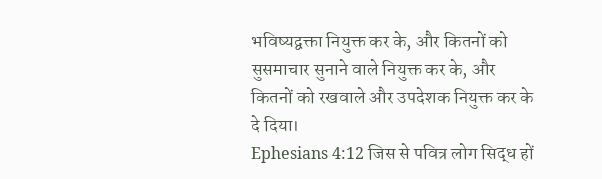भविष्यद्वक्ता नियुक्त कर के, और कितनों को सुसमाचार सुनाने वाले नियुक्त कर के, और कितनों को रखवाले और उपदेशक नियुक्त कर के दे दिया।
Ephesians 4:12 जिस से पवित्र लोग सिद्ध हों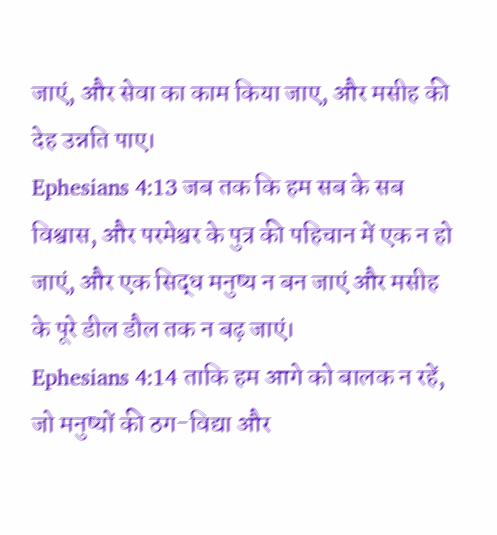जाएं, और सेवा का काम किया जाए, और मसीह की देह उन्नति पाए।
Ephesians 4:13 जब तक कि हम सब के सब विश्वास, और परमेश्वर के पुत्र की पहिचान में एक न हो जाएं, और एक सिद्ध मनुष्य न बन जाएं और मसीह के पूरे डील डौल तक न बढ़ जाएं।
Ephesians 4:14 ताकि हम आगे को बालक न रहें, जो मनुष्यों की ठग-विद्या और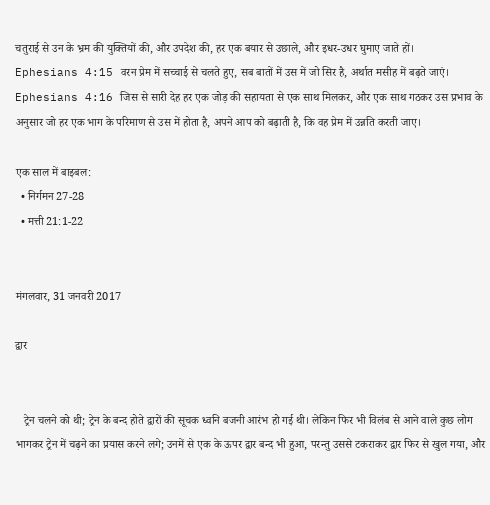चतुराई से उन के भ्रम की युक्तियों की, और उपदेश की, हर एक बयार से उछाले, और इधर-उधर घुमाए जाते हों।
Ephesians 4:15 वरन प्रेम में सच्चाई से चलते हुए, सब बातों में उस में जो सिर है, अर्थात मसीह में बढ़ते जाएं।
Ephesians 4:16 जिस से सारी देह हर एक जोड़ की सहायता से एक साथ मिलकर, और एक साथ गठकर उस प्रभाव के अनुसार जो हर एक भाग के परिमाण से उस में होता है, अपने आप को बढ़ाती है, कि वह प्रेम में उन्नति करती जाए।

एक साल में बाइबल:
  • निर्गमन 27-28
  • मत्ती 21:1-22


मंगलवार, 31 जनवरी 2017

द्वार


   ट्रेन चलने को थी; ट्रेन के बन्द होते द्वारों की सूचक ध्वनि बजनी आरंभ हो गई थी। लेकिन फिर भी विलंब से आने वाले कुछ लोग भागकर ट्रेन में चढ़ने का प्रयास करने लगे; उनमें से एक के ऊपर द्वार बन्द भी हुआ, परन्तु उससे टकराकर द्वार फिर से खुल गया, और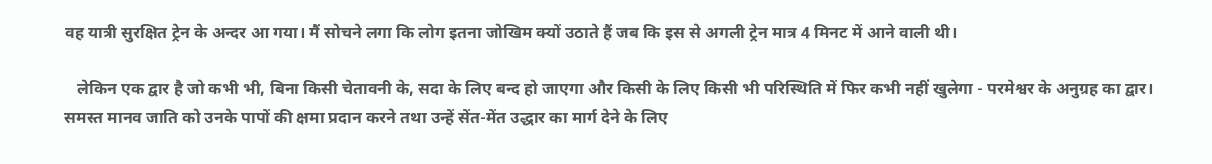वह यात्री सुरक्षित ट्रेन के अन्दर आ गया। मैं सोचने लगा कि लोग इतना जोखिम क्यों उठाते हैं जब कि इस से अगली ट्रेन मात्र 4 मिनट में आने वाली थी।

   लेकिन एक द्वार है जो कभी भी, बिना किसी चेतावनी के, सदा के लिए बन्द हो जाएगा और किसी के लिए किसी भी परिस्थिति में फिर कभी नहीं खुलेगा - परमेश्वर के अनुग्रह का द्वार। समस्त मानव जाति को उनके पापों की क्षमा प्रदान करने तथा उन्हें सेंत-मेंत उद्धार का मार्ग देने के लिए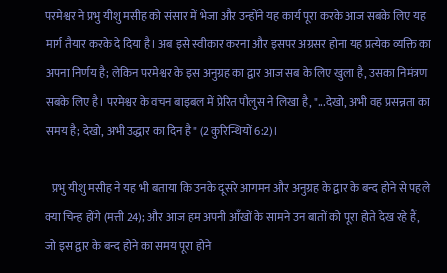परमेश्वर ने प्रभु यीशु मसीह को संसार में भेजा और उन्होंने यह कार्य पूरा करके आज सबके लिए यह मार्ग तैयार करके दे दिया है। अब इसे स्वीकार करना और इसपर अग्रसर होना यह प्रत्येक व्यक्ति का अपना निर्णय है; लेकिन परमेश्वर के इस अनुग्रह का द्वार आज सब के लिए खुला है, उसका निमंत्रण सबके लिए है। परमेश्वर के वचन बाइबल में प्रेरित पौलुस ने लिखा है, "...देखो, अभी वह प्रसन्नता का समय है; देखो, अभी उद्धार का दिन है" (2 कुरिन्थियों 6:2)।

   प्रभु यीशु मसीह ने यह भी बताया कि उनके दूसरे आगमन और अनुग्रह के द्वार के बन्द होने से पहले क्या चिन्ह होंगे (मत्ती 24); और आज हम अपनी आँखों के सामने उन बातों को पूरा होते देख रहे हैं, जो इस द्वार के बन्द होने का समय पूरा होने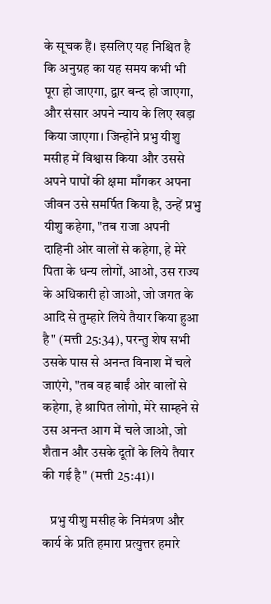के सूचक हैं। इसलिए यह निश्चित है कि अनुग्रह का यह समय कभी भी पूरा हो जाएगा, द्वार बन्द हो जाएगा, और संसार अपने न्याय के लिए खड़ा किया जाएगा। जिन्होंने प्रभु यीशु मसीह में विश्वास किया और उससे अपने पापों की क्षमा माँगकर अपना जीवन उसे समर्पित किया है, उन्हें प्रभु यीशु कहेगा, "तब राजा अपनी दाहिनी ओर वालों से कहेगा, हे मेरे पिता के धन्य लोगों, आओ, उस राज्य के अधिकारी हो जाओ, जो जगत के आदि से तुम्हारे लिये तैयार किया हुआ है" (मत्ती 25:34), परन्तु शेष सभी उसके पास से अनन्त विनाश में चले जाएंगे, "तब वह बाईं ओर वालों से कहेगा, हे श्रापित लोगो, मेरे साम्हने से उस अनन्त आग में चले जाओ, जो शैतान और उसके दूतों के लिये तैयार की गई है" (मत्ती 25:41)।

   प्रभु यीशु मसीह के निमंत्रण और कार्य के प्रति हमारा प्रत्युत्तर हमारे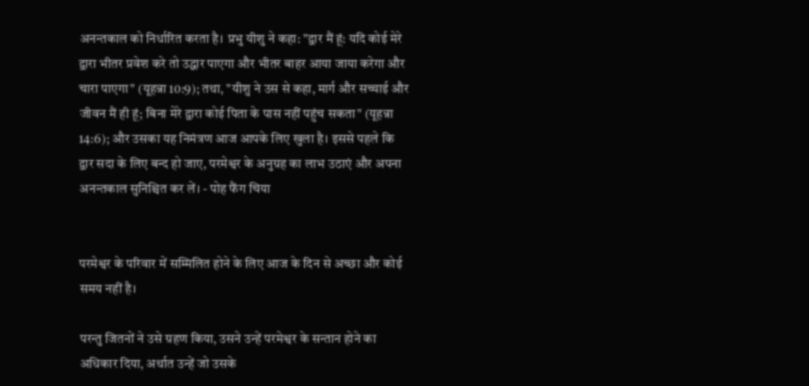अनन्तकाल को निर्धारित करता है। प्रभु यीशु ने कहा: "द्वार मैं हूं: यदि कोई मेरे द्वारा भीतर प्रवेश करे तो उद्धार पाएगा और भीतर बाहर आया जाया करेगा और चारा पाएगा" (यूहन्ना 10:9); तथा, "यीशु ने उस से कहा, मार्ग और सच्चाई और जीवन मैं ही हूं; बिना मेरे द्वारा कोई पिता के पास नहीं पहुंच सकता" (यूहन्ना 14:6); और उसका यह निमंत्रण आज आपके लिए खुला है। इससे पहले कि द्वार सदा के लिए बन्द हो जाए, परमेश्वर के अनुग्रह का लाभ उठाएं और अपना अनन्तकाल सुनिश्चित कर लें। - पोह फैंग चिया


परमेश्वर के परिवार में सम्मिलित होने के लिए आज के दिन से अच्छा और कोई समय नहीं है।

परन्तु जितनों ने उसे ग्रहण किया, उसने उन्हें परमेश्वर के सन्तान होने का अधिकार दिया, अर्थात उन्हें जो उसके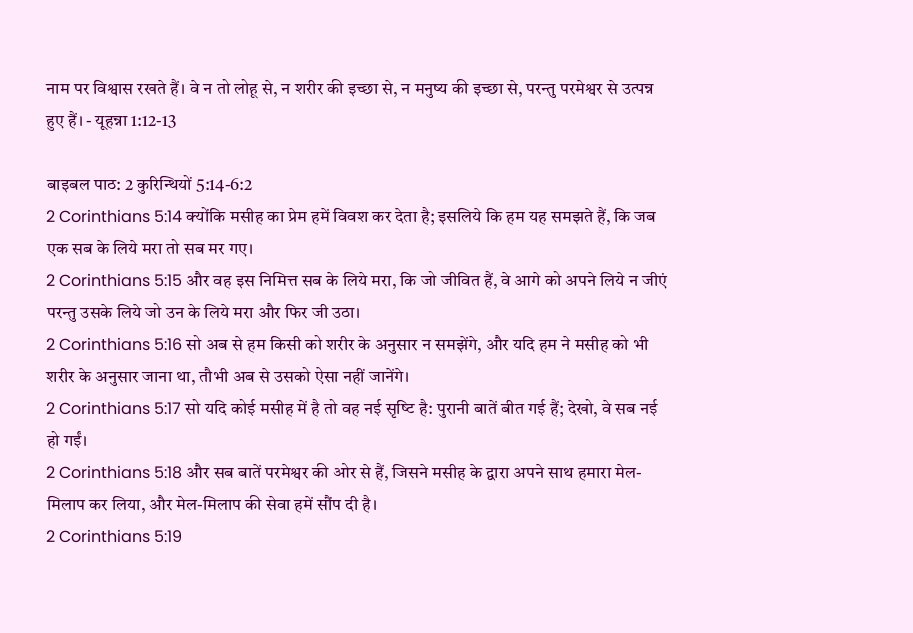नाम पर विश्वास रखते हैं। वे न तो लोहू से, न शरीर की इच्छा से, न मनुष्य की इच्छा से, परन्तु परमेश्वर से उत्पन्न हुए हैं। - यूहन्ना 1:12-13

बाइबल पाठ: 2 कुरिन्थियों 5:14-6:2
2 Corinthians 5:14 क्योंकि मसीह का प्रेम हमें विवश कर देता है; इसलिये कि हम यह समझते हैं, कि जब एक सब के लिये मरा तो सब मर गए।
2 Corinthians 5:15 और वह इस निमित्त सब के लिये मरा, कि जो जीवित हैं, वे आगे को अपने लिये न जीएं परन्तु उसके लिये जो उन के लिये मरा और फिर जी उठा।
2 Corinthians 5:16 सो अब से हम किसी को शरीर के अनुसार न समझेंगे, और यदि हम ने मसीह को भी शरीर के अनुसार जाना था, तौभी अब से उसको ऐसा नहीं जानेंगे।
2 Corinthians 5:17 सो यदि कोई मसीह में है तो वह नई सृष्‍टि है: पुरानी बातें बीत गई हैं; देखो, वे सब नई हो गईं।
2 Corinthians 5:18 और सब बातें परमेश्वर की ओर से हैं, जिसने मसीह के द्वारा अपने साथ हमारा मेल-मिलाप कर लिया, और मेल-मिलाप की सेवा हमें सौंप दी है।
2 Corinthians 5:19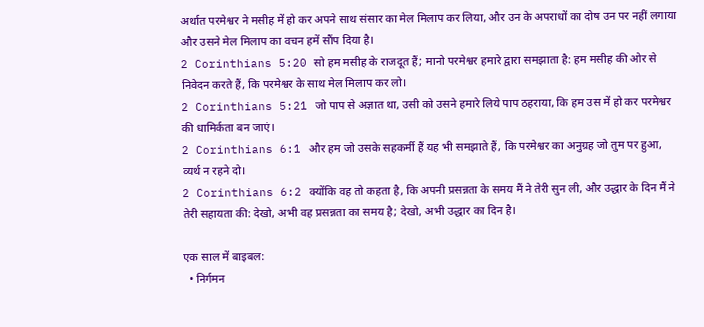अर्थात परमेश्वर ने मसीह में हो कर अपने साथ संसार का मेल मिलाप कर लिया, और उन के अपराधों का दोष उन पर नहीं लगाया और उसने मेल मिलाप का वचन हमें सौंप दिया है।
2 Corinthians 5:20 सो हम मसीह के राजदूत हैं; मानो परमेश्वर हमारे द्वारा समझाता है: हम मसीह की ओर से निवेदन करते हैं, कि परमेश्वर के साथ मेल मिलाप कर लो।
2 Corinthians 5:21 जो पाप से अज्ञात था, उसी को उसने हमारे लिये पाप ठहराया, कि हम उस में हो कर परमेश्वर की धामिर्कता बन जाएं।
2 Corinthians 6:1 और हम जो उसके सहकर्मी हैं यह भी समझाते हैं, कि परमेश्वर का अनुग्रह जो तुम पर हुआ, व्यर्थ न रहने दो।
2 Corinthians 6:2 क्योंकि वह तो कहता है, कि अपनी प्रसन्नता के समय मैं ने तेरी सुन ली, और उद्धार के दिन मैं ने तेरी सहायता की: देखो, अभी वह प्रसन्नता का समय है; देखो, अभी उद्धार का दिन है।

एक साल में बाइबल:
  • निर्गमन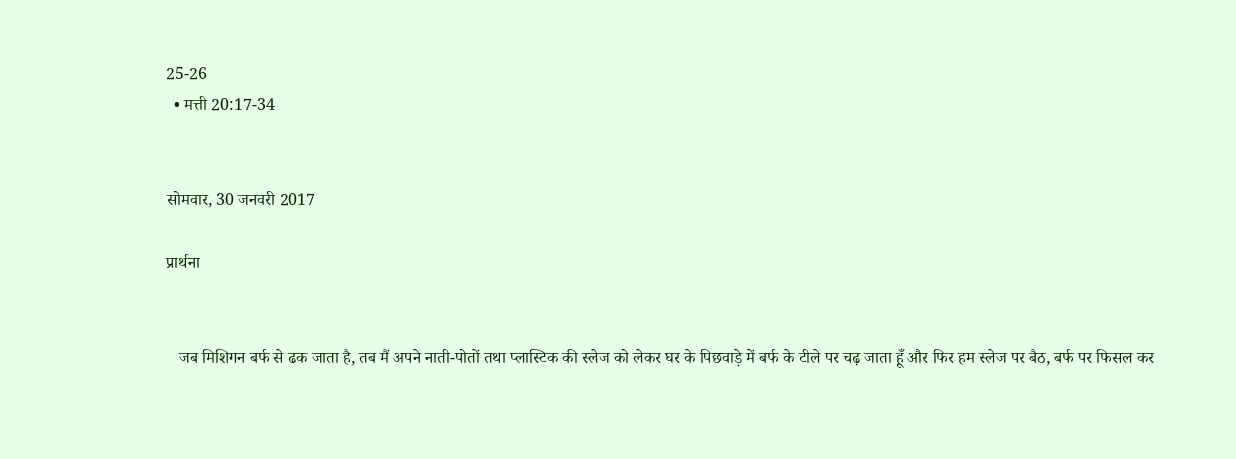25-26
  • मत्ती 20:17-34


सोमवार, 30 जनवरी 2017

प्रार्थना


   जब मिशिगन बर्फ से ढक जाता है, तब मैं अपने नाती-पोतों तथा प्लास्टिक की स्लेज को लेकर घर के पिछवाड़े में बर्फ के टीले पर चढ़ जाता हूँ और फिर हम स्लेज पर बैठ, बर्फ पर फिसल कर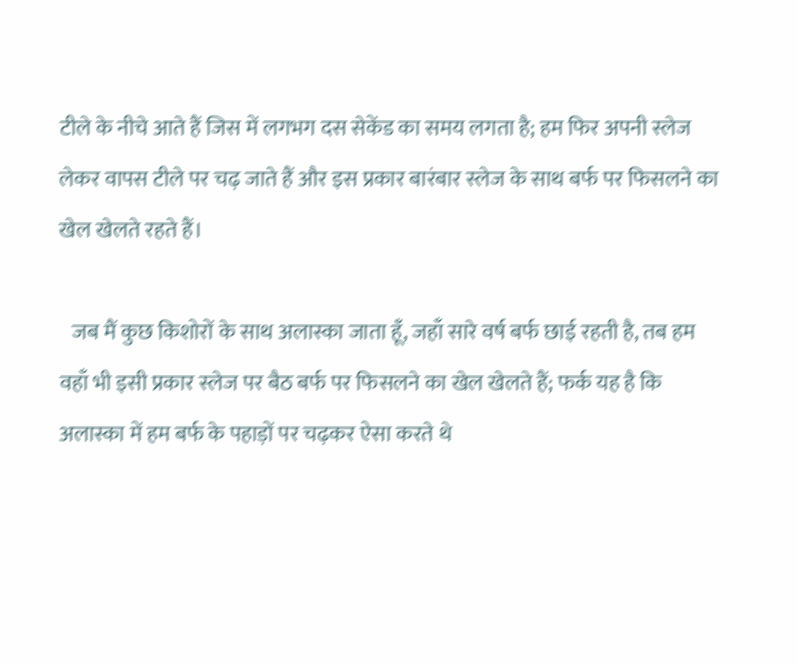टीले के नीचे आते हैं जिस में लगभग दस सेकेंड का समय लगता है; हम फिर अपनी स्लेज लेकर वापस टीले पर चढ़ जाते हैं और इस प्रकार बारंबार स्लेज के साथ बर्फ पर फिसलने का खेल खेलते रहते हैं।

   जब मैं कुछ किशोरों के साथ अलास्का जाता हूँ, जहाँ सारे वर्ष बर्फ छाई रहती है, तब हम वहाँ भी इसी प्रकार स्लेज पर बैठ बर्फ पर फिसलने का खेल खेलते हैं; फर्क यह है कि अलास्का में हम बर्फ के पहाड़ों पर चढ़कर ऐसा करते थे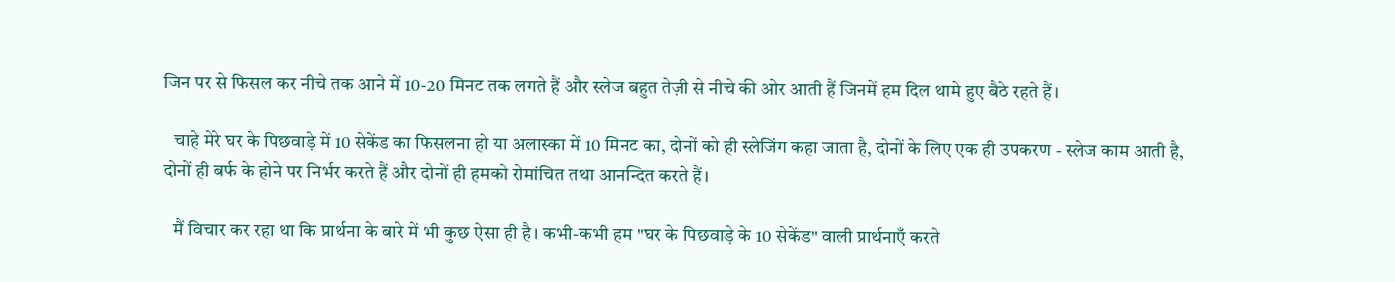जिन पर से फिसल कर नीचे तक आने में 10-20 मिनट तक लगते हैं और स्लेज बहुत तेज़ी से नीचे की ओर आती हैं जिनमें हम दिल थामे हुए बैठे रहते हैं।

   चाहे मेरे घर के पिछवाड़े में 10 सेकेंड का फिसलना हो या अलास्का में 10 मिनट का, दोनों को ही स्लेजिंग कहा जाता है, दोनों के लिए एक ही उपकरण - स्लेज काम आती है, दोनों ही बर्फ के होने पर निर्भर करते हैं और दोनों ही हमको रोमांचित तथा आनन्दित करते हैं।

   मैं विचार कर रहा था कि प्रार्थना के बारे में भी कुछ ऐसा ही है। कभी-कभी हम "घर के पिछवाड़े के 10 सेकेंड" वाली प्रार्थनाएँ करते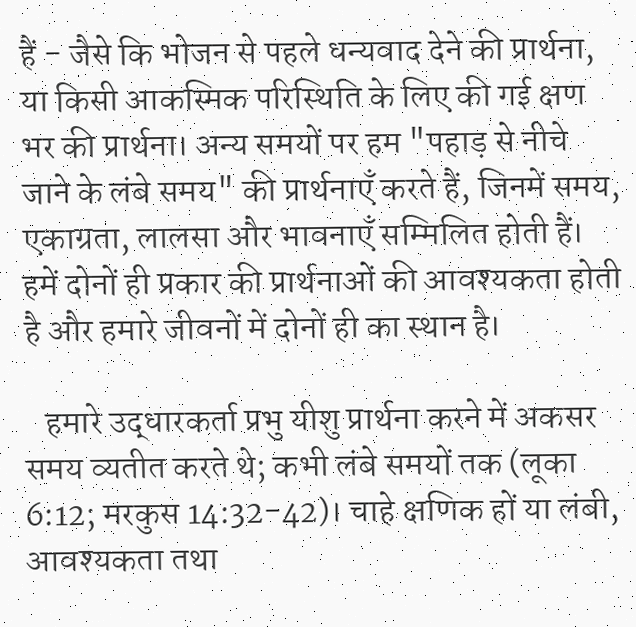हैं - जैसे कि भोजन से पहले धन्यवाद देने की प्रार्थना, या किसी आकस्मिक परिस्थिति के लिए की गई क्षण भर की प्रार्थना। अन्य समयों पर हम "पहाड़ से नीचे जाने के लंबे समय" की प्रार्थनाएँ करते हैं, जिनमें समय, एकाग्रता, लालसा और भावनाएँ सम्मिलित होती हैं। हमें दोनों ही प्रकार की प्रार्थनाओं की आवश्यकता होती है और हमारे जीवनों में दोनों ही का स्थान है।

   हमारे उद्धारकर्ता प्रभु यीशु प्रार्थना करने में अकसर समय व्यतीत करते थे; कभी लंबे समयों तक (लूका 6:12; मरकुस 14:32-42)। चाहे क्षणिक हों या लंबी, आवश्यकता तथा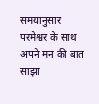समयानुसार परमेश्वर के साथ अपने मन की बात साझा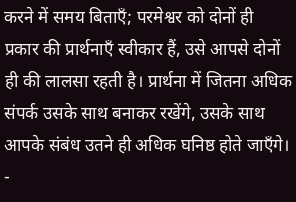करने में समय बिताएँ; परमेश्वर को दोनों ही प्रकार की प्रार्थनाएँ स्वीकार हैं, उसे आपसे दोनों ही की लालसा रहती है। प्रार्थना में जितना अधिक संपर्क उसके साथ बनाकर रखेंगे, उसके साथ आपके संबंध उतने ही अधिक घनिष्ठ होते जाएँगे। -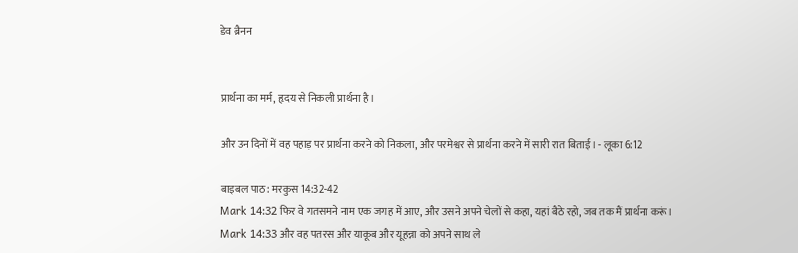डेव ब्रैनन


प्रार्थना का मर्म, हृदय से निकली प्रार्थना है।

और उन दिनों में वह पहाड़ पर प्रार्थना करने को निकला, और परमेश्वर से प्रार्थना करने में सारी रात बिताई। - लूका 6:12

बाइबल पाठ: मरकुस 14:32-42
Mark 14:32 फिर वे गतसमने नाम एक जगह में आए, और उसने अपने चेलों से कहा, यहां बैठे रहो, जब तक मैं प्रार्थना करूं।
Mark 14:33 और वह पतरस और याकूब और यूहन्ना को अपने साथ ले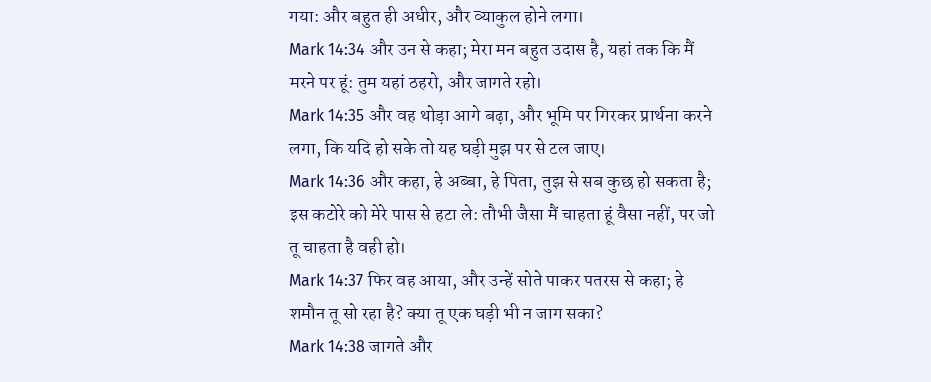गया: और बहुत ही अधीर, और व्याकुल होने लगा।
Mark 14:34 और उन से कहा; मेरा मन बहुत उदास है, यहां तक कि मैं मरने पर हूं: तुम यहां ठहरो, और जागते रहो।
Mark 14:35 और वह थोड़ा आगे बढ़ा, और भूमि पर गिरकर प्रार्थना करने लगा, कि यदि हो सके तो यह घड़ी मुझ पर से टल जाए।
Mark 14:36 और कहा, हे अब्‍बा, हे पिता, तुझ से सब कुछ हो सकता है; इस कटोरे को मेरे पास से हटा ले: तौभी जैसा मैं चाहता हूं वैसा नहीं, पर जो तू चाहता है वही हो।
Mark 14:37 फिर वह आया, और उन्हें सोते पाकर पतरस से कहा; हे शमौन तू सो रहा है? क्या तू एक घड़ी भी न जाग सका?
Mark 14:38 जागते और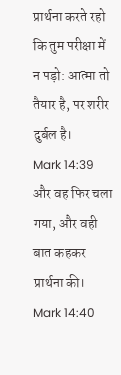प्रार्थना करते रहो कि तुम परीक्षा में न पड़ो: आत्मा तो तैयार है, पर शरीर दुर्बल है।
Mark 14:39 और वह फिर चला गया, और वही बात कहकर प्रार्थना की।
Mark 14:40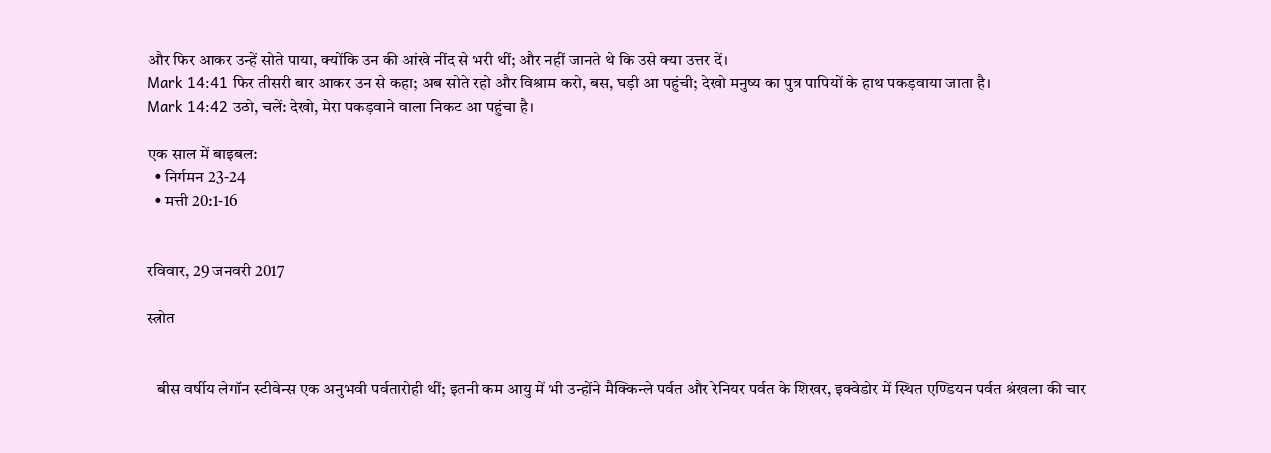और फिर आकर उन्हें सोते पाया, क्योंकि उन की आंखे नींद से भरी थीं; और नहीं जानते थे कि उसे क्या उत्तर दें।
Mark 14:41 फिर तीसरी बार आकर उन से कहा; अब सोते रहो और विश्राम करो, बस, घड़ी आ पहुंची; देखो मनुष्य का पुत्र पापियों के हाथ पकड़वाया जाता है।
Mark 14:42 उठो, चलें: देखो, मेरा पकड़वाने वाला निकट आ पहुंचा है।

एक साल में बाइबल:
  • निर्गमन 23-24
  • मत्ती 20:1-16


रविवार, 29 जनवरी 2017

स्त्रोत


   बीस वर्षीय लेगॉन स्टीवेन्स एक अनुभवी पर्वतारोही थीं; इतनी कम आयु में भी उन्होंने मैक्किन्ले पर्वत और रेनियर पर्वत के शिखर, इक्वेडोर में स्थित एण्डियन पर्वत श्रंखला की चार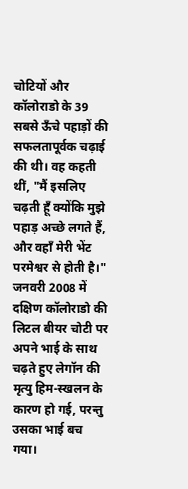चोटियों और कॉलोराडो के 39 सबसे ऊँचे पहाड़ों की सफलतापूर्वक चढ़ाई की थी। वह कहती थीं, "मैं इसलिए चढ़ती हूँ क्योंकि मुझे पहाड़ अच्छे लगते हैं, और वहाँ मेरी भेंट परमेश्वर से होती है।" जनवरी 2008 में दक्षिण कॉलोराडो की लिटल बीयर चोटी पर अपने भाई के साथ चढ़ते हुए लेगॉन की मृत्यु हिम-स्खलन के कारण हो गई, परन्तु उसका भाई बच गया।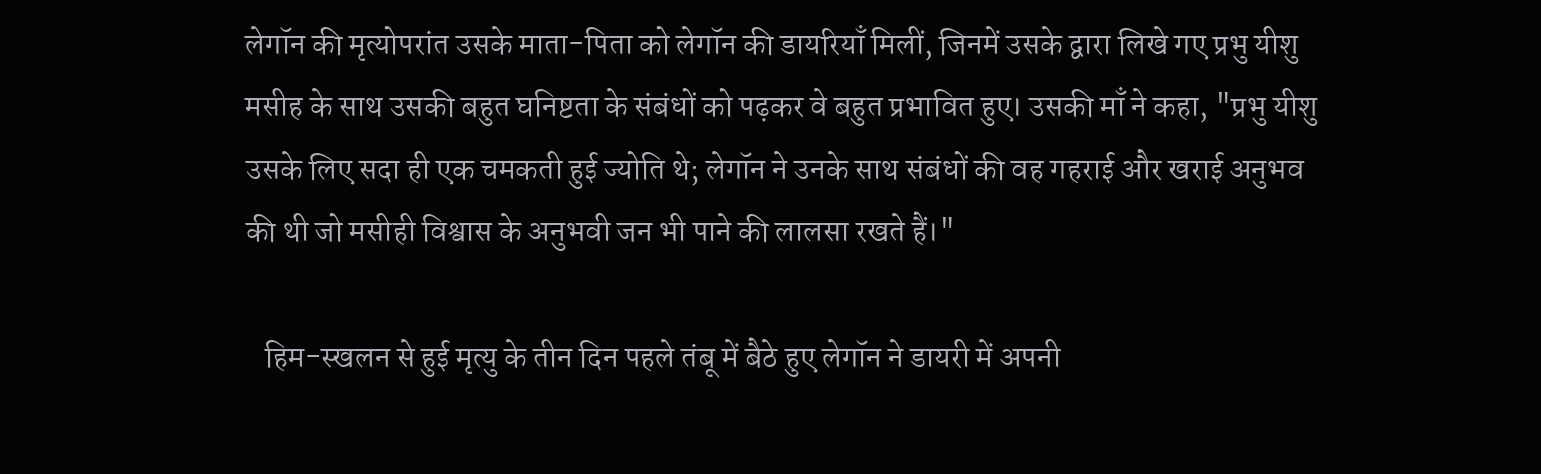लेगॉन की मृत्योपरांत उसके माता-पिता को लेगॉन की डायरियाँ मिलीं, जिनमें उसके द्वारा लिखे गए प्रभु यीशु मसीह के साथ उसकी बहुत घनिष्टता के संबंधों को पढ़कर वे बहुत प्रभावित हुए। उसकी माँ ने कहा, "प्रभु यीशु उसके लिए सदा ही एक चमकती हुई ज्योति थे; लेगॉन ने उनके साथ संबंधों की वह गहराई और खराई अनुभव की थी जो मसीही विश्वास के अनुभवी जन भी पाने की लालसा रखते हैं।"

   हिम-स्खलन से हुई मृत्यु के तीन दिन पहले तंबू में बैठे हुए लेगॉन ने डायरी में अपनी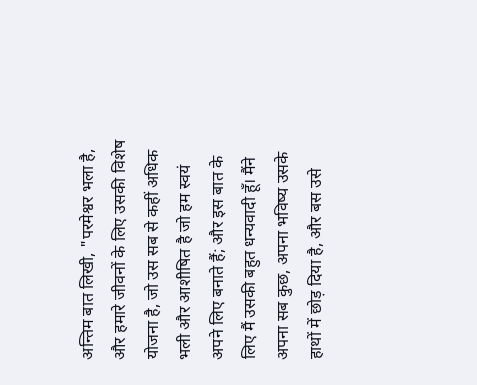अन्तिम बात लिखी, "परमेश्वर भला है, और हमारे जीवनों के लिए उसकी विशेष योजना है, जो उस सब से कहीं अधिक भली और आशीषित है जो हम स्वयं अपने लिए बनाते हैं; और इस बात के लिए मैं उसकी बहुत धन्यवादी हूँ। मैंने अपना सब कुछ, अपना भविष्य उसके हाथों में छोड़ दिया है, और बस उसे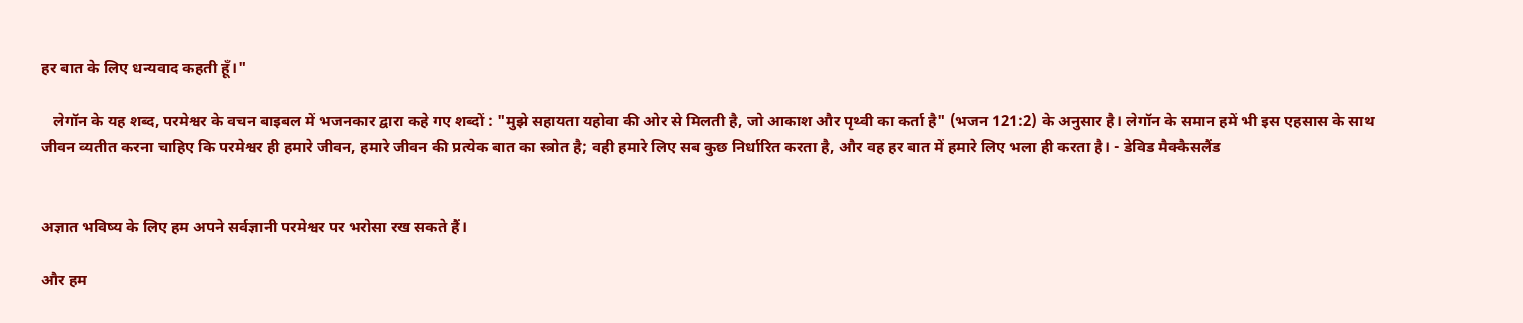हर बात के लिए धन्यवाद कहती हूँ।"

   लेगॉन के यह शब्द, परमेश्वर के वचन बाइबल में भजनकार द्वारा कहे गए शब्दों : "मुझे सहायता यहोवा की ओर से मिलती है, जो आकाश और पृथ्वी का कर्ता है" (भजन 121:2) के अनुसार है। लेगॉन के समान हमें भी इस एहसास के साथ जीवन व्यतीत करना चाहिए कि परमेश्वर ही हमारे जीवन, हमारे जीवन की प्रत्येक बात का स्त्रोत है; वही हमारे लिए सब कुछ निर्धारित करता है, और वह हर बात में हमारे लिए भला ही करता है। - डेविड मैक्कैसलैंड


अज्ञात भविष्य के लिए हम अपने सर्वज्ञानी परमेश्वर पर भरोसा रख सकते हैं।

और हम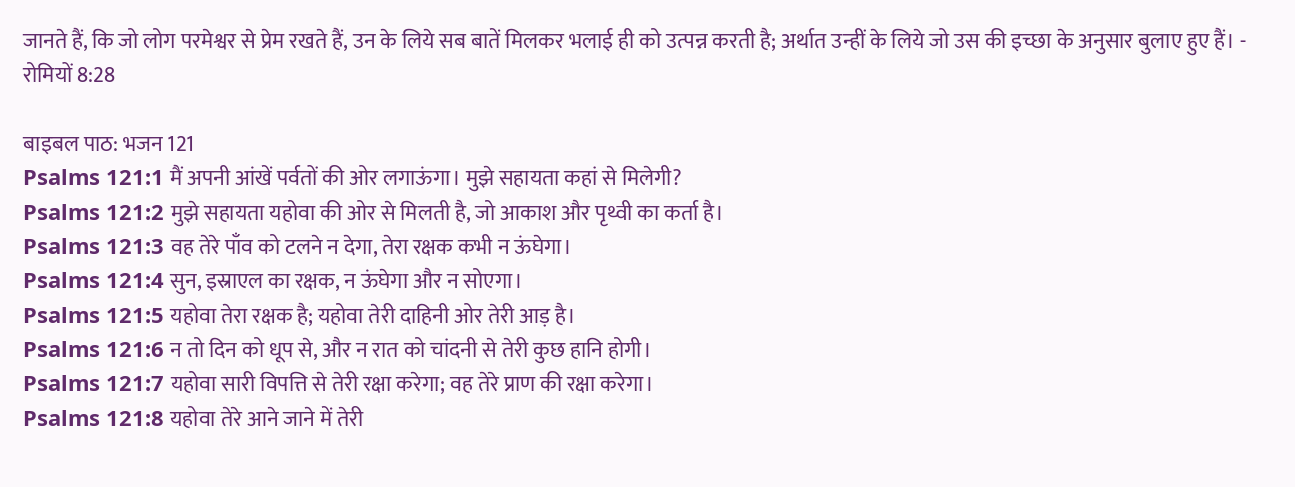जानते हैं, कि जो लोग परमेश्वर से प्रेम रखते हैं, उन के लिये सब बातें मिलकर भलाई ही को उत्पन्न करती है; अर्थात उन्हीं के लिये जो उस की इच्छा के अनुसार बुलाए हुए हैं। - रोमियों 8:28

बाइबल पाठ: भजन 121
Psalms 121:1 मैं अपनी आंखें पर्वतों की ओर लगाऊंगा। मुझे सहायता कहां से मिलेगी?
Psalms 121:2 मुझे सहायता यहोवा की ओर से मिलती है, जो आकाश और पृथ्वी का कर्ता है।
Psalms 121:3 वह तेरे पाँव को टलने न देगा, तेरा रक्षक कभी न ऊंघेगा।
Psalms 121:4 सुन, इस्राएल का रक्षक, न ऊंघेगा और न सोएगा।
Psalms 121:5 यहोवा तेरा रक्षक है; यहोवा तेरी दाहिनी ओर तेरी आड़ है।
Psalms 121:6 न तो दिन को धूप से, और न रात को चांदनी से तेरी कुछ हानि होगी।
Psalms 121:7 यहोवा सारी विपत्ति से तेरी रक्षा करेगा; वह तेरे प्राण की रक्षा करेगा।
Psalms 121:8 यहोवा तेरे आने जाने में तेरी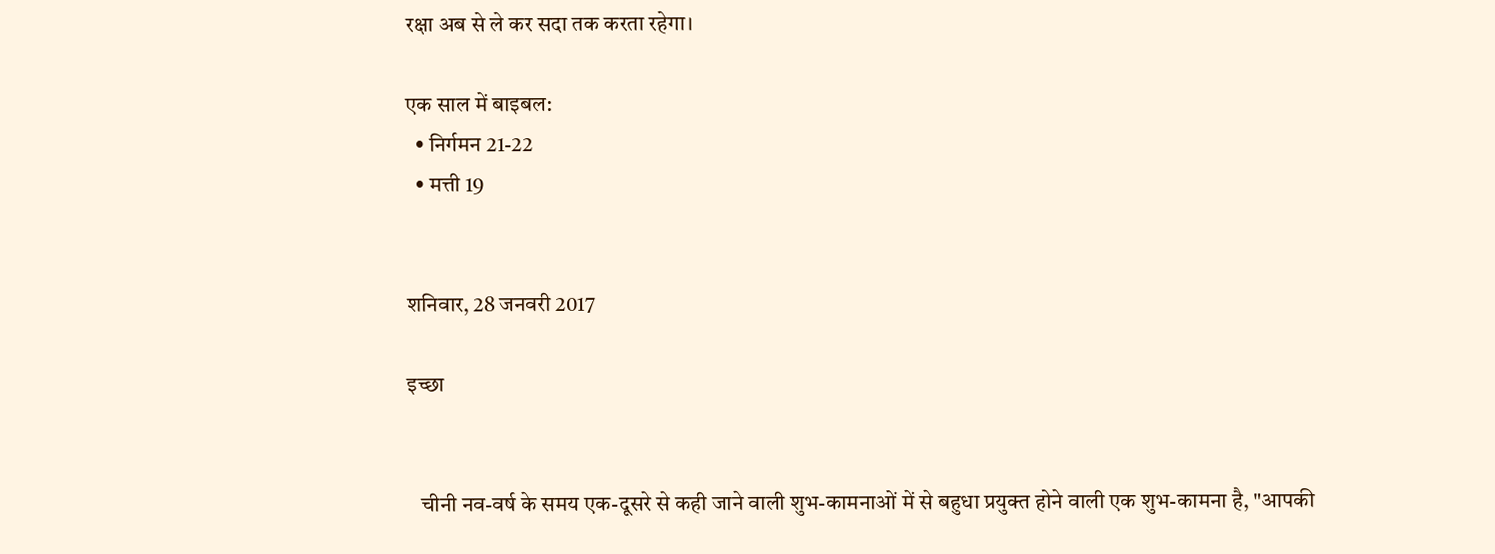रक्षा अब से ले कर सदा तक करता रहेगा।

एक साल में बाइबल:
  • निर्गमन 21-22
  • मत्ती 19


शनिवार, 28 जनवरी 2017

इच्छा


   चीनी नव-वर्ष के समय एक-दूसरे से कही जाने वाली शुभ-कामनाओं में से बहुधा प्रयुक्त होने वाली एक शुभ-कामना है, "आपकी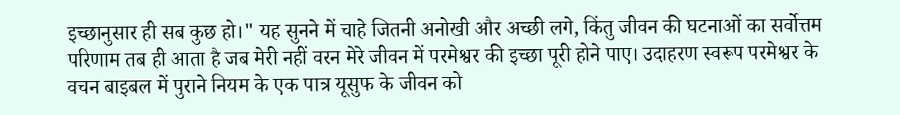इच्छानुसार ही सब कुछ हो।" यह सुनने में चाहे जितनी अनोखी और अच्छी लगे, किंतु जीवन की घटनाओं का सर्वोत्तम परिणाम तब ही आता है जब मेरी नहीं वरन मेरे जीवन में परमेश्वर की इच्छा पूरी होने पाए। उदाहरण स्वरूप परमेश्वर के वचन बाइबल में पुराने नियम के एक पात्र यूसुफ के जीवन को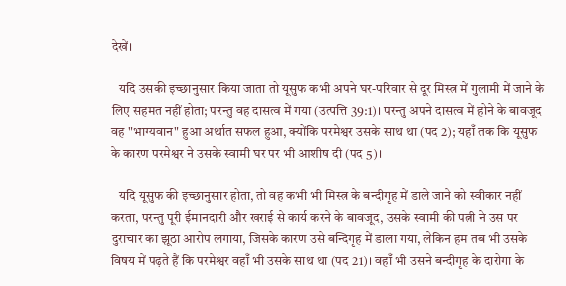देखें।

   यदि उसकी इच्छानुसार किया जाता तो यूसुफ कभी अपने घर-परिवार से दूर मिस्त्र में गुलामी में जाने के लिए सहमत नहीं होता; परन्तु वह दासत्व में गया (उत्पत्ति 39:1)। परन्तु अपने दासत्व में होने के बावजूद वह "भाग्यवान" हुआ अर्थात सफल हुआ, क्योंकि परमेश्वर उसके साथ था (पद 2); यहाँ तक कि यूसुफ के कारण परमेश्वर ने उसके स्वामी घर पर भी आशीष दी (पद 5)।

   यदि यूसुफ की इच्छानुसार होता, तो वह कभी भी मिस्त्र के बन्दीगृह में डाले जाने को स्वीकार नहीं करता, परन्तु पूरी ईमानदारी और खराई से कार्य करने के बावजूद, उसके स्वामी की पत्नी ने उस पर दुराचार का झूठा आरोप लगाया, जिसके कारण उसे बन्दिगृह में डाला गया, लेकिन हम तब भी उसके विषय में पढ़ते हैं कि परमेश्वर वहाँ भी उसके साथ था (पद 21)। वहाँ भी उसने बन्दीगृह के दारोगा के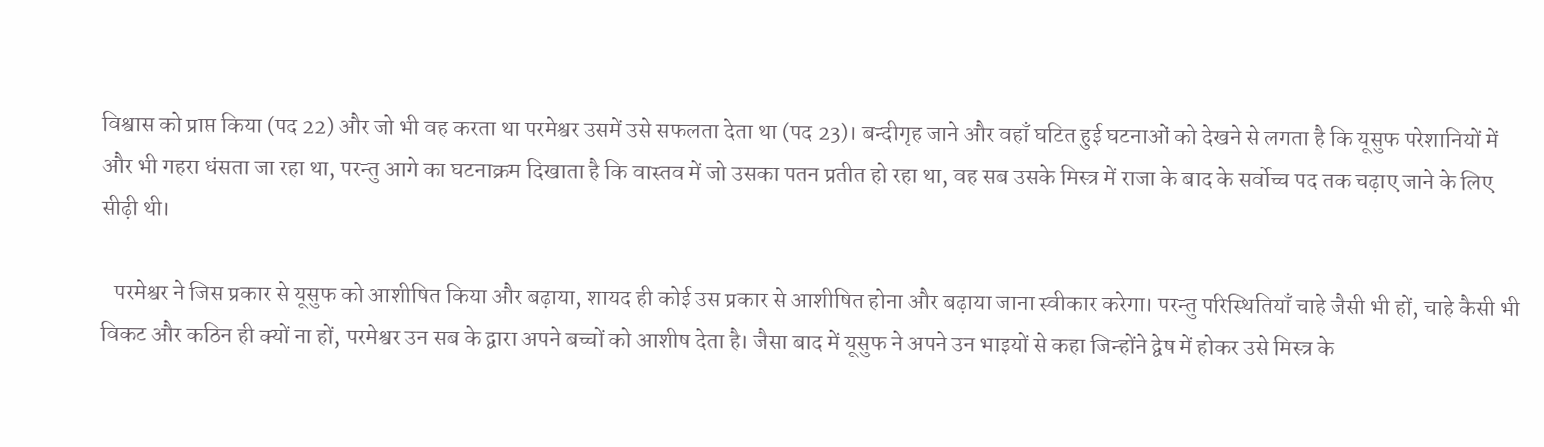विश्वास को प्राप्त किया (पद 22) और जो भी वह करता था परमेश्वर उसमें उसे सफलता देता था (पद 23)। बन्दीगृह जाने और वहाँ घटित हुई घटनाओं को देखने से लगता है कि यूसुफ परेशानियों में और भी गहरा धंसता जा रहा था, परन्तु आगे का घटनाक्रम दिखाता है कि वास्तव में जो उसका पतन प्रतीत हो रहा था, वह सब उसके मिस्त्र में राजा के बाद के सर्वोच्च पद तक चढ़ाए जाने के लिए सीढ़ी थी।

   परमेश्वर ने जिस प्रकार से यूसुफ को आशीषित किया और बढ़ाया, शायद ही कोई उस प्रकार से आशीषित होना और बढ़ाया जाना स्वीकार करेगा। परन्तु परिस्थितियाँ चाहे जैसी भी हों, चाहे कैसी भी विकट और कठिन ही क्यों ना हों, परमेश्वर उन सब के द्वारा अपने बच्चों को आशीष देता है। जैसा बाद में यूसुफ ने अपने उन भाइयों से कहा जिन्होंने द्वेष में होकर उसे मिस्त्र के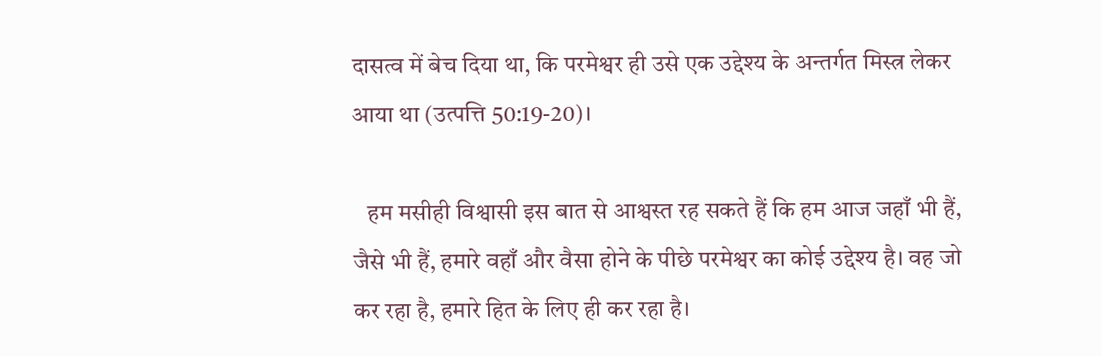दासत्व में बेच दिया था, कि परमेश्वर ही उसे एक उद्देश्य के अन्तर्गत मिस्त्र लेकर आया था (उत्पत्ति 50:19-20)।

   हम मसीही विश्वासी इस बात से आश्वस्त रह सकते हैं कि हम आज जहाँ भी हैं, जैसे भी हैं, हमारे वहाँ और वैसा होने के पीछे परमेश्वर का कोई उद्देश्य है। वह जो कर रहा है, हमारे हित के लिए ही कर रहा है।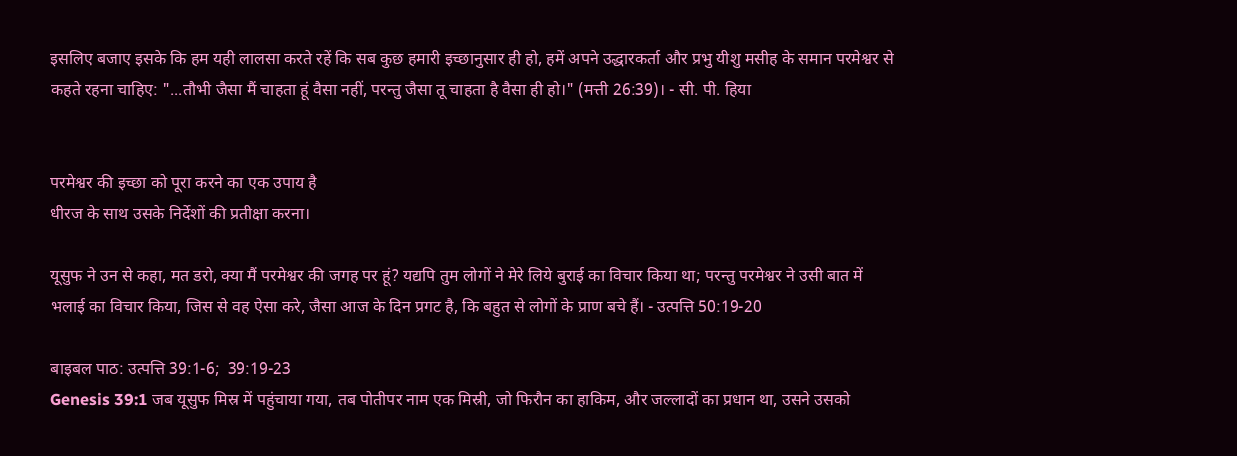इसलिए बजाए इसके कि हम यही लालसा करते रहें कि सब कुछ हमारी इच्छानुसार ही हो, हमें अपने उद्धारकर्ता और प्रभु यीशु मसीह के समान परमेश्वर से कहते रहना चाहिए: "...तौभी जैसा मैं चाहता हूं वैसा नहीं, परन्तु जैसा तू चाहता है वैसा ही हो।" (मत्ती 26:39)। - सी. पी. हिया


परमेश्वर की इच्छा को पूरा करने का एक उपाय है
धीरज के साथ उसके निर्देशों की प्रतीक्षा करना।

यूसुफ ने उन से कहा, मत डरो, क्या मैं परमेश्वर की जगह पर हूं? यद्यपि तुम लोगों ने मेरे लिये बुराई का विचार किया था; परन्तु परमेश्वर ने उसी बात में भलाई का विचार किया, जिस से वह ऐसा करे, जैसा आज के दिन प्रगट है, कि बहुत से लोगों के प्राण बचे हैं। - उत्पत्ति 50:19-20

बाइबल पाठ: उत्पत्ति 39:1-6;  39:19-23
Genesis 39:1 जब यूसुफ मिस्र में पहुंचाया गया, तब पोतीपर नाम एक मिस्री, जो फिरौन का हाकिम, और जल्लादों का प्रधान था, उसने उसको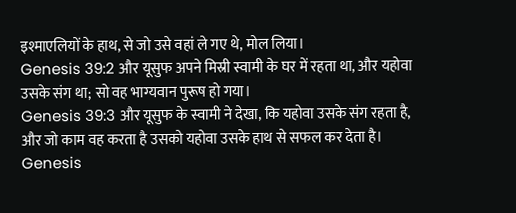इश्माएलियों के हाथ, से जो उसे वहां ले गए थे, मोल लिया।
Genesis 39:2 और यूसुफ अपने मिस्री स्वामी के घर में रहता था, और यहोवा उसके संग था; सो वह भाग्यवान पुरूष हो गया।
Genesis 39:3 और यूसुफ के स्वामी ने देखा, कि यहोवा उसके संग रहता है, और जो काम वह करता है उसको यहोवा उसके हाथ से सफल कर देता है।
Genesis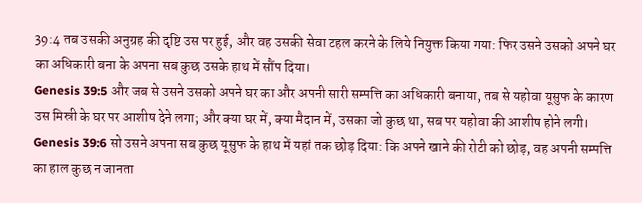39:4 तब उसकी अनुग्रह की दृष्टि उस पर हुई, और वह उसकी सेवा टहल करने के लिये नियुक्त किया गया: फिर उसने उसको अपने घर का अधिकारी बना के अपना सब कुछ उसके हाथ में सौंप दिया।
Genesis 39:5 और जब से उसने उसको अपने घर का और अपनी सारी सम्पत्ति का अधिकारी बनाया, तब से यहोवा यूसुफ के कारण उस मिस्री के घर पर आशीष देने लगा; और क्या घर में, क्या मैदान में, उसका जो कुछ था, सब पर यहोवा की आशीष होने लगी।
Genesis 39:6 सो उसने अपना सब कुछ यूसुफ के हाथ में यहां तक छोड़ दिया: कि अपने खाने की रोटी को छोड़, वह अपनी सम्पत्ति का हाल कुछ न जानता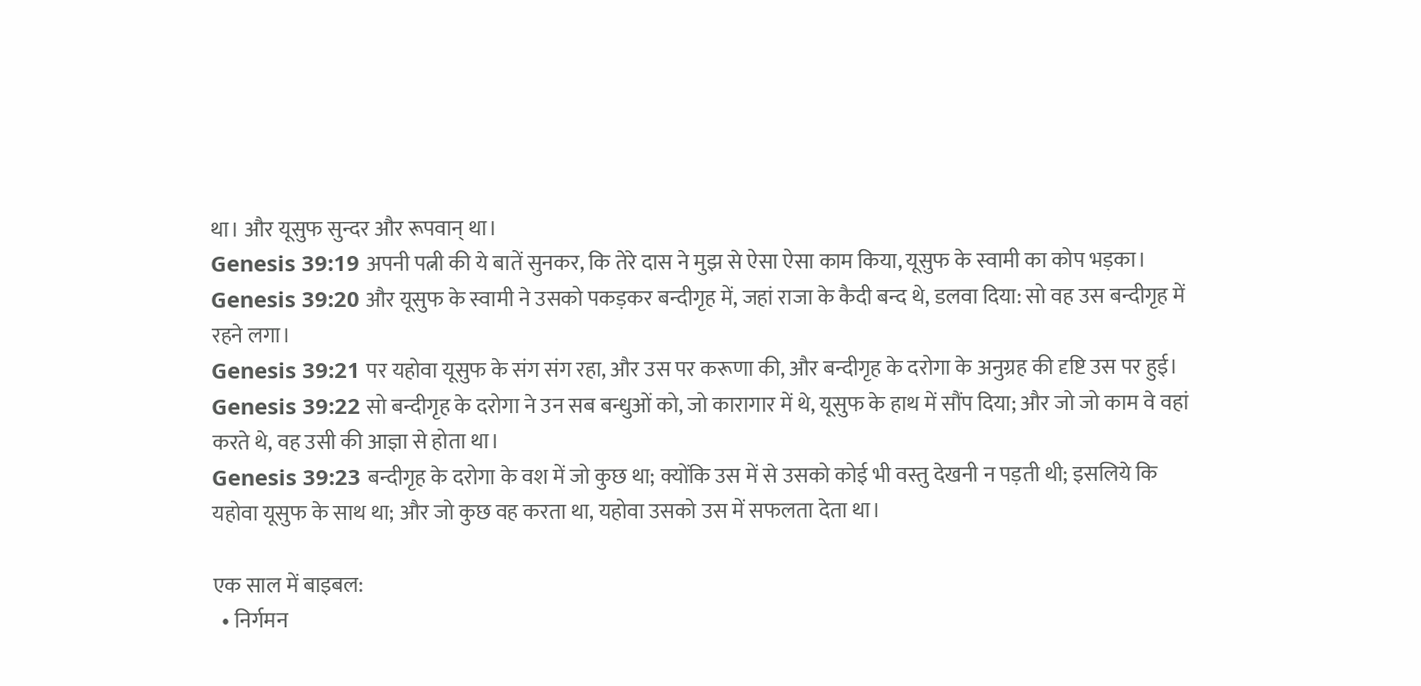था। और यूसुफ सुन्दर और रूपवान्‌ था।
Genesis 39:19 अपनी पत्नी की ये बातें सुनकर, कि तेरे दास ने मुझ से ऐसा ऐसा काम किया, यूसुफ के स्वामी का कोप भड़का।
Genesis 39:20 और यूसुफ के स्वामी ने उसको पकड़कर बन्दीगृह में, जहां राजा के कैदी बन्द थे, डलवा दिया: सो वह उस बन्दीगृह में रहने लगा।
Genesis 39:21 पर यहोवा यूसुफ के संग संग रहा, और उस पर करूणा की, और बन्दीगृह के दरोगा के अनुग्रह की दृष्टि उस पर हुई।
Genesis 39:22 सो बन्दीगृह के दरोगा ने उन सब बन्धुओं को, जो कारागार में थे, यूसुफ के हाथ में सौंप दिया; और जो जो काम वे वहां करते थे, वह उसी की आज्ञा से होता था।
Genesis 39:23 बन्दीगृह के दरोगा के वश में जो कुछ था; क्योंकि उस में से उसको कोई भी वस्तु देखनी न पड़ती थी; इसलिये कि यहोवा यूसुफ के साथ था; और जो कुछ वह करता था, यहोवा उसको उस में सफलता देता था।

एक साल में बाइबल:
  • निर्गमन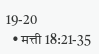19-20
  • मत्ती 18:21-35